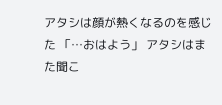アタシは顔が熱くなるのを感じた 「…おはよう」 アタシはまた聞こ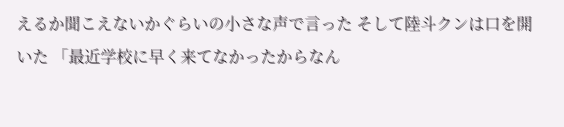えるか聞こえないかぐらいの小さな声で言った そして陸斗クンは口を開いた 「最近学校に早く来てなかったからなん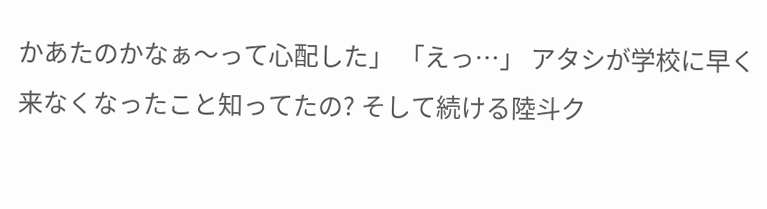かあたのかなぁ〜って心配した」 「えっ…」 アタシが学校に早く来なくなったこと知ってたの? そして続ける陸斗ク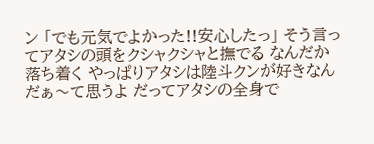ン 「でも元気でよかった!!安心したっ」 そう言ってアタシの頭をクシャクシャと撫でる なんだか落ち着く やっぱりアタシは陸斗クンが好きなんだぁ〜て思うよ だってアタシの全身で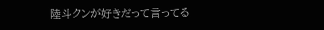陸斗クンが好きだって言ってる